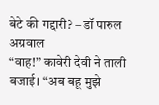बेटे की गद्दारी? – डॉ पारुल अग्रवाल
“वाह!” कावेरी देवी ने ताली बजाई। “अब बहू मुझे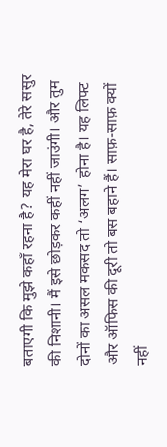बताएगी कि मुझे कहाँ रहना है? यह मेरा घर है, तेरे ससुर की निशानी। मैं इसे छोड़कर कहीं नहीं जाउंगी। और तुम दोनों का असल मकसद तो ‘अलग’ होना है। यह लिफ्ट और ऑफिस की दूरी तो बस बहाने हैं। साफ़-साफ़ क्यों नहीं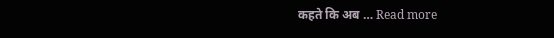कहते कि अब … Read more